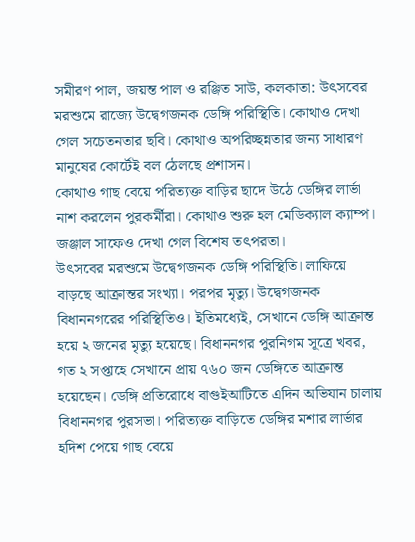সমীরণ পাল, জয়ন্ত পাল ও রঞ্জিত সাউ, কলকাতা: উৎসবের মরশুমে রাজ্যে উদ্বেগজনক ডেঙ্গি পরিস্থিতি। কোথাও দেখা গেল সচেতনতার ছবি। কোথাও অপরিচ্ছন্নতার জন্য সাধারণ মানুষের কোর্টেই বল ঠেলছে প্রশাসন।
কোথাও গাছ বেয়ে পরিত্যক্ত বাড়ির ছাদে উঠে ডেঙ্গির লার্ভা নাশ করলেন পুরকর্মীরা। কোথাও শুরু হল মেডিক্যাল ক্যাম্প। জঞ্জাল সাফেও দেখা গেল বিশেষ তৎপরতা।
উৎসবের মরশুমে উদ্বেগজনক ডেঙ্গি পরিস্থিতি। লাফিয়ে বাড়ছে আক্রান্তর সংখ্যা। পরপর মৃত্যু। উদ্বেগজনক বিধাননগরের পরিস্থিতিও। ইতিমধ্যেই, সেখানে ডেঙ্গি আক্রান্ত হয়ে ২ জনের মৃত্যু হয়েছে। বিধাননগর পুরনিগম সূত্রে খবর, গত ২ সপ্তাহে সেখানে প্রায় ৭৬০ জন ডেঙ্গিতে আক্রান্ত হয়েছেন। ডেঙ্গি প্রতিরোধে বাগুইআটিতে এদিন অভিযান চালায় বিধাননগর পুরসভা। পরিত্যক্ত বাড়িতে ডেঙ্গির মশার লার্ভার হদিশ পেয়ে গাছ বেয়ে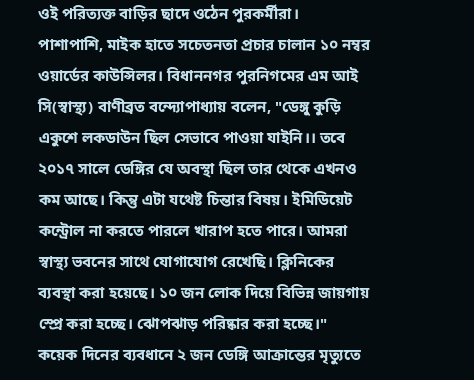ওই পরিত্যক্ত বাড়ির ছাদে ওঠেন পুরকর্মীরা।
পাশাপাশি, মাইক হাতে সচেতনতা প্রচার চালান ১০ নম্বর ওয়ার্ডের কাউন্সিলর। বিধাননগর পুরনিগমের এম আই সি(স্বাস্থ্য) বাণীব্রত বন্দ্যোপাধ্যায় বলেন, "ডেঙ্গু কুড়ি একুশে লকডাউন ছিল সেভাবে পাওয়া যাইনি।। তবে ২০১৭ সালে ডেঙ্গির যে অবস্থা ছিল তার থেকে এখনও কম আছে। কিন্তু এটা যথেষ্ট চিন্তার বিষয়। ইমিডিয়েট কন্ট্রোল না করতে পারলে খারাপ হতে পারে। আমরা স্বাস্থ্য ভবনের সাথে যোগাযোগ রেখেছি। ক্লিনিকের ব্যবস্থা করা হয়েছে। ১০ জন লোক দিয়ে বিভিন্ন জায়গায় স্প্রে করা হচ্ছে। ঝোপঝাড় পরিষ্কার করা হচ্ছে।"
কয়েক দিনের ব্যবধানে ২ জন ডেঙ্গি আক্রান্তের মৃত্যুতে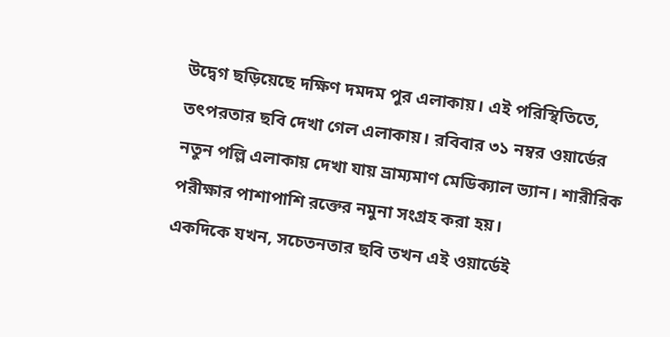উদ্বেগ ছড়িয়েছে দক্ষিণ দমদম পুর এলাকায়। এই পরিস্থিতিতে, তৎপরতার ছবি দেখা গেল এলাকায়। রবিবার ৩১ নম্বর ওয়ার্ডের নতুন পল্লি এলাকায় দেখা যায় ভ্রাম্যমাণ মেডিক্যাল ভ্যান। শারীরিক পরীক্ষার পাশাপাশি রক্তের নমুনা সংগ্রহ করা হয়।
একদিকে যখন, সচেতনতার ছবি তখন এই ওয়ার্ডেই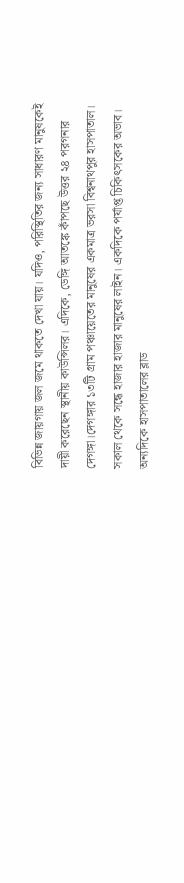বিভিন্ন জায়গায় জল জমে থাকতে দেখা যায়। যদিও, পরিস্থিতির জন্য সাধারণ মানুষকেই দায়ী করেছেন স্থানীয় কাউন্সিলর। এদিকে, ডেঙ্গি আতঙ্কে কাঁপছে উত্তর ২৪ পরগনার দেগঙ্গা।দেগঙ্গার ১৩টি গ্রাম পঞ্চায়েতের মানুষের একমাত্র ভরসা বিশ্বনাথপুর হাসপাতাল। সকাল থেকে সন্ধে হাজার হাজার মানুষের লাইন। একদিকে পর্যাপ্ত চিকিৎসকের অভাব। অন্যদিকে হাসপাতালের ব্লাড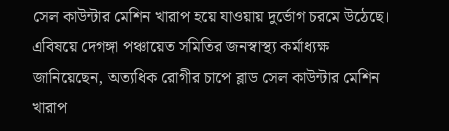সেল কাউন্টার মেশিন খারাপ হয়ে যাওয়ায় দুর্ভোগ চরমে উঠেছে।
এবিষয়ে দেগঙ্গা পঞ্চায়েত সমিতির জনস্বাস্থ্য কর্মাধ্যক্ষ জানিয়েছেন, অত্যধিক রোগীর চাপে ব্লাড সেল কাউন্টার মেশিন খারাপ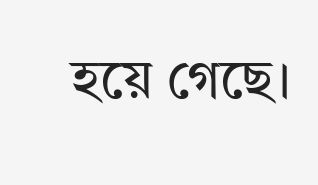হয়ে গেছে।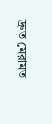দ্রুত মেরামত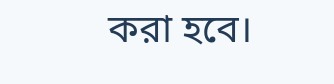করা হবে।